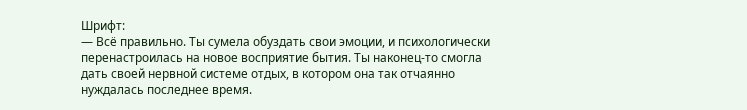Шрифт:
— Всё правильно. Ты сумела обуздать свои эмоции, и психологически перенастроилась на новое восприятие бытия. Ты наконец-то смогла дать своей нервной системе отдых, в котором она так отчаянно нуждалась последнее время.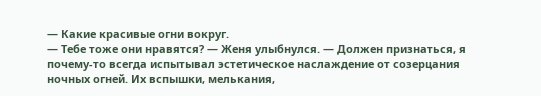— Какие красивые огни вокруг.
— Тебе тоже они нравятся? — Женя улыбнулся. — Должен признаться, я почему-то всегда испытывал эстетическое наслаждение от созерцания ночных огней. Их вспышки, мелькания,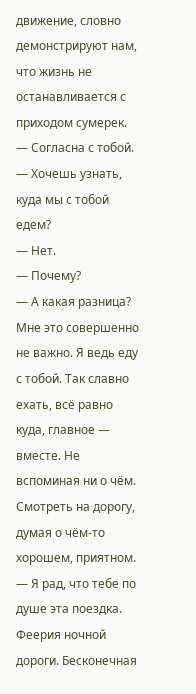движение, словно демонстрируют нам, что жизнь не останавливается с приходом сумерек.
— Согласна с тобой.
— Хочешь узнать, куда мы с тобой едем?
— Нет.
— Почему?
— А какая разница? Мне это совершенно не важно. Я ведь еду с тобой. Так славно ехать, всё равно куда, главное — вместе. Не вспоминая ни о чём. Смотреть на дорогу, думая о чём-то хорошем, приятном.
— Я рад, что тебе по душе эта поездка. Феерия ночной дороги. Бесконечная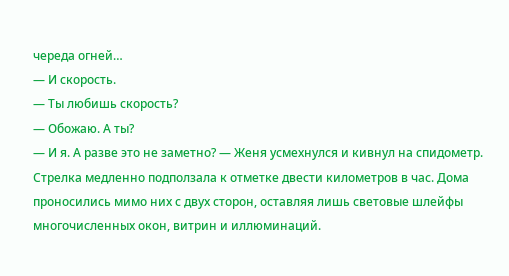череда огней…
— И скорость.
— Ты любишь скорость?
— Обожаю. А ты?
— И я. А разве это не заметно? — Женя усмехнулся и кивнул на спидометр.
Стрелка медленно подползала к отметке двести километров в час. Дома проносились мимо них с двух сторон, оставляя лишь световые шлейфы многочисленных окон, витрин и иллюминаций.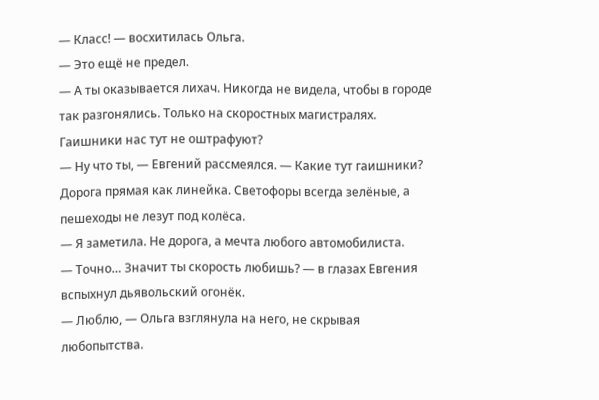— Класс! — восхитилась Ольга.
— Это ещё не предел.
— А ты оказывается лихач. Никогда не видела, чтобы в городе так разгонялись. Только на скоростных магистралях. Гаишники нас тут не оштрафуют?
— Ну что ты, — Евгений рассмеялся. — Какие тут гаишники? Дорога прямая как линейка. Светофоры всегда зелёные, а пешеходы не лезут под колёса.
— Я заметила. Не дорога, а мечта любого автомобилиста.
— Точно… Значит ты скорость любишь? — в глазах Евгения вспыхнул дьявольский огонёк.
— Люблю, — Ольга взглянула на него, не скрывая любопытства.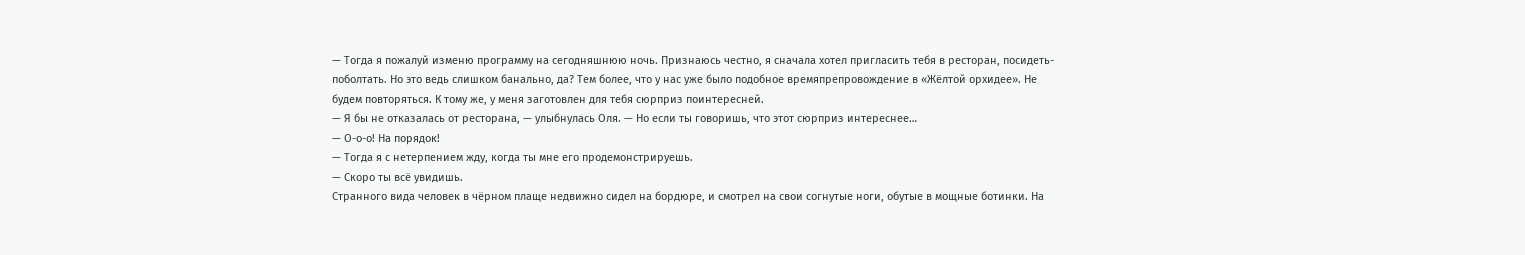— Тогда я пожалуй изменю программу на сегодняшнюю ночь. Признаюсь честно, я сначала хотел пригласить тебя в ресторан, посидеть-поболтать. Но это ведь слишком банально, да? Тем более, что у нас уже было подобное времяпрепровождение в «Жёлтой орхидее». Не будем повторяться. К тому же, у меня заготовлен для тебя сюрприз поинтересней.
— Я бы не отказалась от ресторана, — улыбнулась Оля. — Но если ты говоришь, что этот сюрприз интереснее…
— О-о-о! На порядок!
— Тогда я с нетерпением жду, когда ты мне его продемонстрируешь.
— Скоро ты всё увидишь.
Странного вида человек в чёрном плаще недвижно сидел на бордюре, и смотрел на свои согнутые ноги, обутые в мощные ботинки. На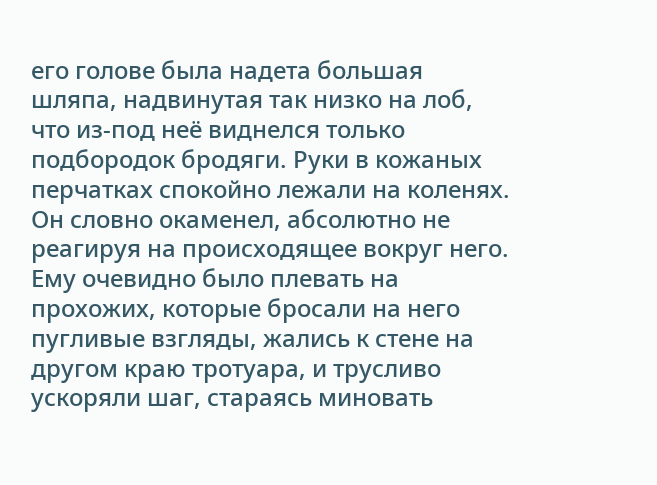его голове была надета большая шляпа, надвинутая так низко на лоб, что из-под неё виднелся только подбородок бродяги. Руки в кожаных перчатках спокойно лежали на коленях. Он словно окаменел, абсолютно не реагируя на происходящее вокруг него. Ему очевидно было плевать на прохожих, которые бросали на него пугливые взгляды, жались к стене на другом краю тротуара, и трусливо ускоряли шаг, стараясь миновать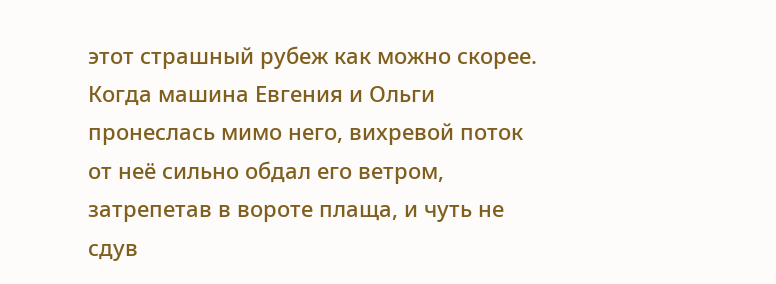этот страшный рубеж как можно скорее.
Когда машина Евгения и Ольги пронеслась мимо него, вихревой поток от неё сильно обдал его ветром, затрепетав в вороте плаща, и чуть не сдув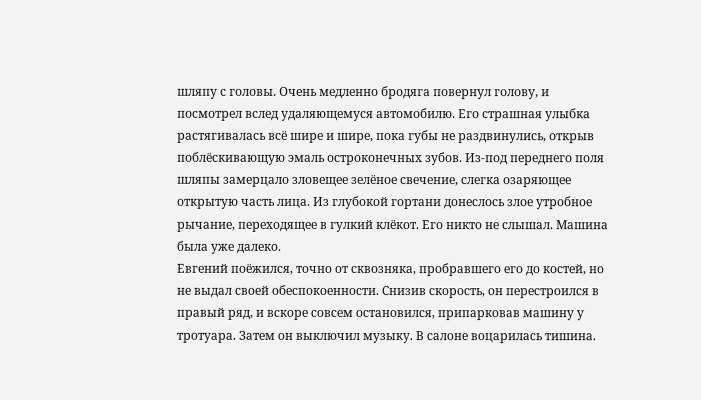шляпу с головы. Очень медленно бродяга повернул голову, и посмотрел вслед удаляющемуся автомобилю. Его страшная улыбка растягивалась всё шире и шире, пока губы не раздвинулись, открыв поблёскивающую эмаль остроконечных зубов. Из-под переднего поля шляпы замерцало зловещее зелёное свечение, слегка озаряющее открытую часть лица. Из глубокой гортани донеслось злое утробное рычание, переходящее в гулкий клёкот. Его никто не слышал. Машина была уже далеко.
Евгений поёжился, точно от сквозняка, пробравшего его до костей, но не выдал своей обеспокоенности. Снизив скорость, он перестроился в правый ряд, и вскоре совсем остановился, припарковав машину у тротуара. Затем он выключил музыку. В салоне воцарилась тишина.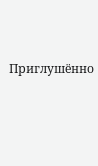Приглушённо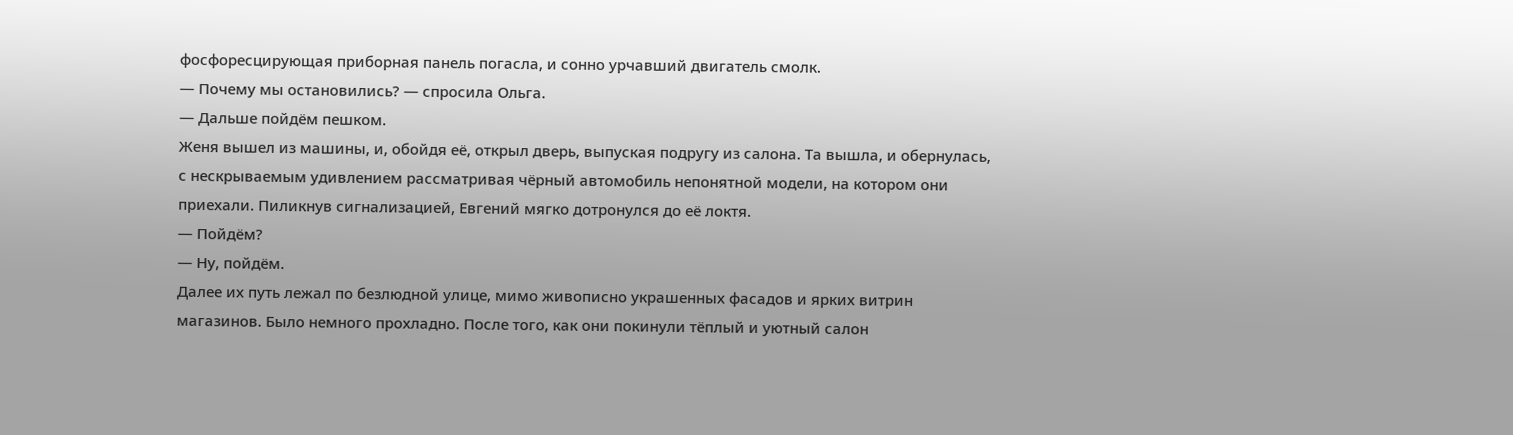фосфоресцирующая приборная панель погасла, и сонно урчавший двигатель смолк.
— Почему мы остановились? — спросила Ольга.
— Дальше пойдём пешком.
Женя вышел из машины, и, обойдя её, открыл дверь, выпуская подругу из салона. Та вышла, и обернулась, с нескрываемым удивлением рассматривая чёрный автомобиль непонятной модели, на котором они приехали. Пиликнув сигнализацией, Евгений мягко дотронулся до её локтя.
— Пойдём?
— Ну, пойдём.
Далее их путь лежал по безлюдной улице, мимо живописно украшенных фасадов и ярких витрин магазинов. Было немного прохладно. После того, как они покинули тёплый и уютный салон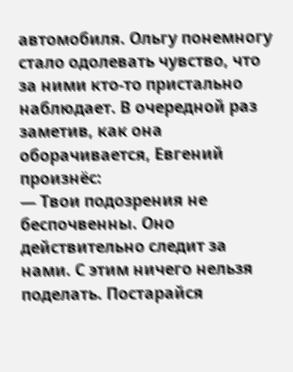автомобиля. Ольгу понемногу стало одолевать чувство, что за ними кто-то пристально наблюдает. В очередной раз заметив, как она оборачивается, Евгений произнёс:
— Твои подозрения не беспочвенны. Оно действительно следит за нами. С этим ничего нельзя поделать. Постарайся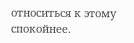относиться к этому спокойнее.